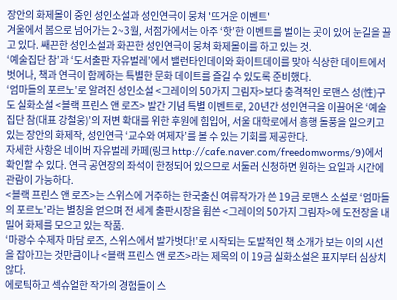장안의 화제몰이 중인 성인소설과 성인연극이 뭉쳐 '뜨거운 이벤트'
겨울에서 봄으로 넘어가는 2~3월, 서점가에서는 아주 ‘핫’한 이벤트를 벌이는 곳이 있어 눈길을 끌고 있다. 쌔끈한 성인소설과 화끈한 성인연극이 뭉쳐 화제몰이를 하고 있는 것.
‘예술집단 참’과 ‘도서출판 자유벌레’에서 밸런타인데이와 화이트데이를 맞아 식상한 데이트에서 벗어나, 책과 연극이 함께하는 특별한 문화 데이트를 즐길 수 있도록 준비했다.
‘엄마들의 포르노’로 알려진 성인소설 <그레이의 50가지 그림자>보다 충격적인 로맨스 성(性)구도 실화소설 <블랙 프린스 앤 로즈> 발간 기념 특별 이벤트로, 20년간 성인연극을 이끌어온 ‘예술집단 참(대표 강철웅)’의 저변 확대를 위한 후원에 힘입어, 서울 대학로에서 흥행 돌풍을 일으키고 있는 장안의 화제작, 성인연극 ‘교수와 여제자’를 볼 수 있는 기회를 제공한다.
자세한 사항은 네이버 자유벌레 카페(링크 http://cafe.naver.com/freedomworms/9)에서 확인할 수 있다. 연극 공연장의 좌석이 한정되어 있으므로 서둘러 신청하면 원하는 요일과 시간에 관람이 가능하다.
<블랙 프린스 앤 로즈>는 스위스에 거주하는 한국출신 여류작가가 쓴 19금 로맨스 소설로 ‘엄마들의 포르노’라는 별칭을 얻으며 전 세계 출판시장을 휩쓴 <그레이의 50가지 그림자>에 도전장을 내밀어 화제를 모으고 있는 작품.
‘마광수 수제자 마담 로즈, 스위스에서 발가벗다!’로 시작되는 도발적인 책 소개가 보는 이의 시선을 잡아끄는 것만큼이나 <블랙 프린스 앤 로즈>라는 제목의 이 19금 실화소설은 표지부터 심상치 않다.
에로틱하고 섹슈얼한 작가의 경험들이 스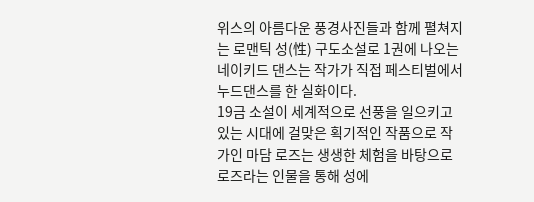위스의 아름다운 풍경사진들과 함께 펼쳐지는 로맨틱 성(性) 구도소설로 1권에 나오는 네이키드 댄스는 작가가 직접 페스티벌에서 누드댄스를 한 실화이다.
19금 소설이 세계적으로 선풍을 일으키고 있는 시대에 걸맞은 획기적인 작품으로 작가인 마담 로즈는 생생한 체험을 바탕으로 로즈라는 인물을 통해 성에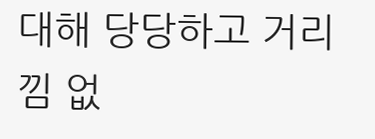대해 당당하고 거리낌 없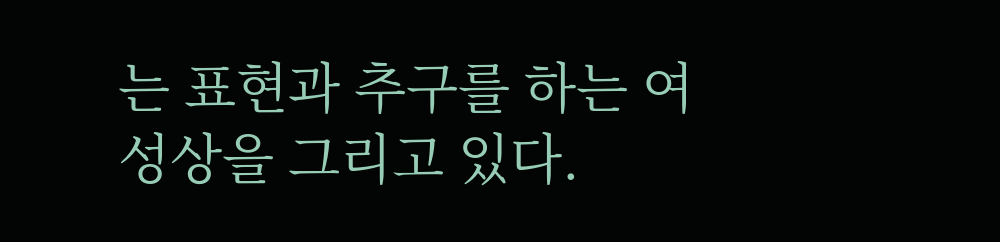는 표현과 추구를 하는 여성상을 그리고 있다.